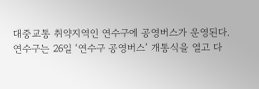대중교통 취약지역인 연수구에 공영버스가 운영된다.
연수구는 26일 ‘연수구 공영버스’ 개통식을 열고 다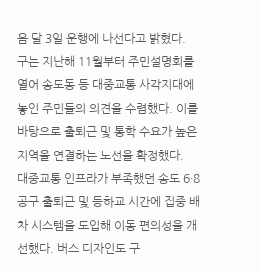음 달 3일 운행에 나선다고 밝혔다.
구는 지난해 11월부터 주민설명회를 열어 송도동 등 대중교통 사각지대에 놓인 주민들의 의견을 수렴했다. 이를 바탕으로 출퇴근 및 통학 수요가 높은 지역을 연결하는 노선을 확정했다.
대중교통 인프라가 부족했던 송도 6·8공구 출퇴근 및 등하교 시간에 집중 배차 시스템을 도입해 이동 편의성을 개선했다. 버스 디자인도 구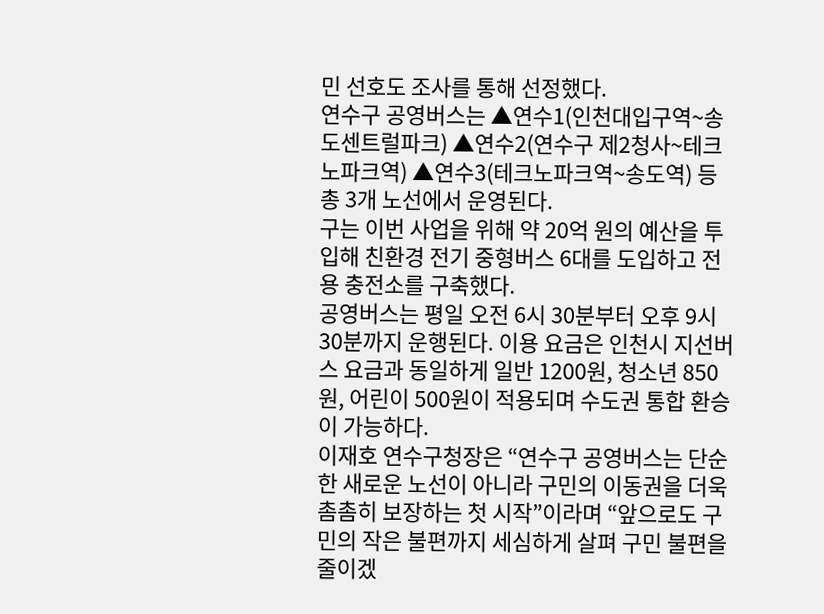민 선호도 조사를 통해 선정했다.
연수구 공영버스는 ▲연수1(인천대입구역~송도센트럴파크) ▲연수2(연수구 제2청사~테크노파크역) ▲연수3(테크노파크역~송도역) 등 총 3개 노선에서 운영된다.
구는 이번 사업을 위해 약 20억 원의 예산을 투입해 친환경 전기 중형버스 6대를 도입하고 전용 충전소를 구축했다.
공영버스는 평일 오전 6시 30분부터 오후 9시 30분까지 운행된다. 이용 요금은 인천시 지선버스 요금과 동일하게 일반 1200원, 청소년 850원, 어린이 500원이 적용되며 수도권 통합 환승이 가능하다.
이재호 연수구청장은 “연수구 공영버스는 단순한 새로운 노선이 아니라 구민의 이동권을 더욱 촘촘히 보장하는 첫 시작”이라며 “앞으로도 구민의 작은 불편까지 세심하게 살펴 구민 불편을 줄이겠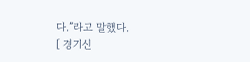다.”라고 말했다.
[ 경기신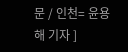문 / 인천= 윤용해 기자 ]